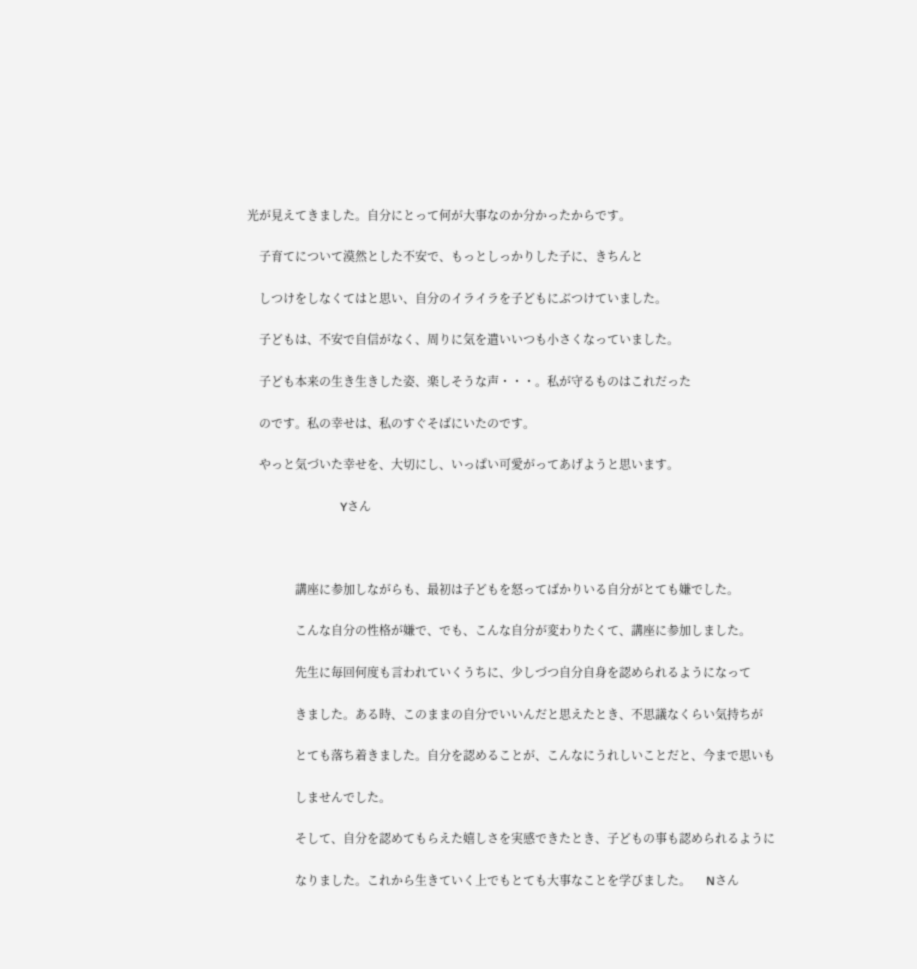光が見えてきました。自分にとって何が大事なのか分かったからです。

    子育てについて漠然とした不安で、もっとしっかりした子に、きちんと

    しつけをしなくてはと思い、自分のイライラを子どもにぶつけていました。

    子どもは、不安で自信がなく、周りに気を遣いいつも小さくなっていました。

    子ども本来の生き生きした姿、楽しそうな声・・・。私が守るものはこれだった

    のです。私の幸せは、私のすぐそばにいたのです。

    やっと気づいた幸せを、大切にし、いっぱい可愛がってあげようと思います。

                               Yさん



                講座に参加しながらも、最初は子どもを怒ってばかりいる自分がとても嫌でした。

                こんな自分の性格が嫌で、でも、こんな自分が変わりたくて、講座に参加しました。

                先生に毎回何度も言われていくうちに、少しづつ自分自身を認められるようになって

                きました。ある時、このままの自分でいいんだと思えたとき、不思議なくらい気持ちが

                とても落ち着きました。自分を認めることが、こんなにうれしいことだと、今まで思いも

                しませんでした。

                そして、自分を認めてもらえた嬉しさを実感できたとき、子どもの事も認められるように

                なりました。これから生きていく上でもとても大事なことを学びました。     Nさん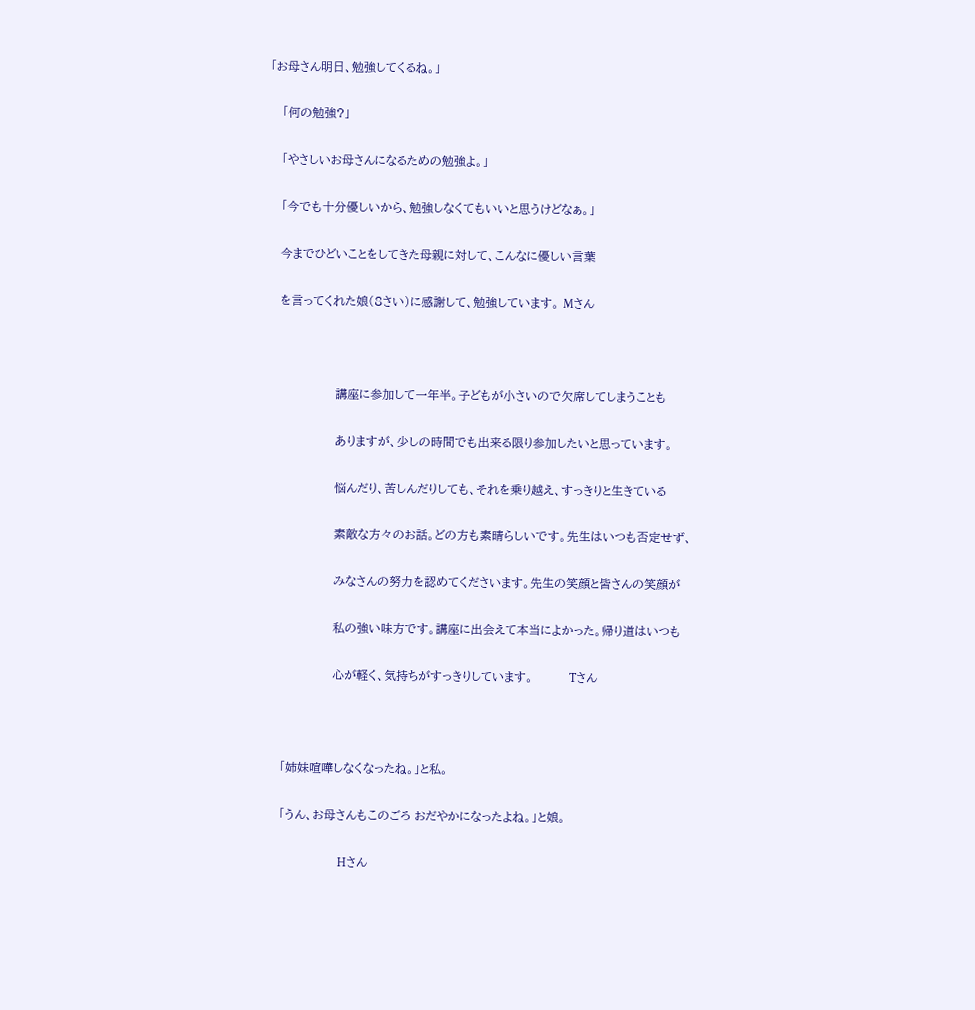「お母さん明日、勉強してくるね。」

   「何の勉強?」

   「やさしいお母さんになるための勉強よ。」

   「今でも十分優しいから、勉強しなくてもいいと思うけどなぁ。」

   今までひどいことをしてきた母親に対して、こんなに優しい言葉

   を言ってくれた娘(8さい)に感謝して、勉強しています。 Mさん



                 講座に参加して一年半。子どもが小さいので欠席してしまうことも

                 ありますが、少しの時間でも出来る限り参加したいと思っています。

                 悩んだり、苦しんだりしても、それを乗り越え、すっきりと生きている

                 素敵な方々のお話。どの方も素晴らしいです。先生はいつも否定せず、

                 みなさんの努力を認めてくださいます。先生の笑顔と皆さんの笑顔が

                 私の強い味方です。講座に出会えて本当によかった。帰り道はいつも

                 心が軽く、気持ちがすっきりしています。         Tさん



    「姉妹喧嘩しなくなったね。」と私。

    「うん、お母さんもこのごろ おだやかになったよね。」と娘。

                         Hさん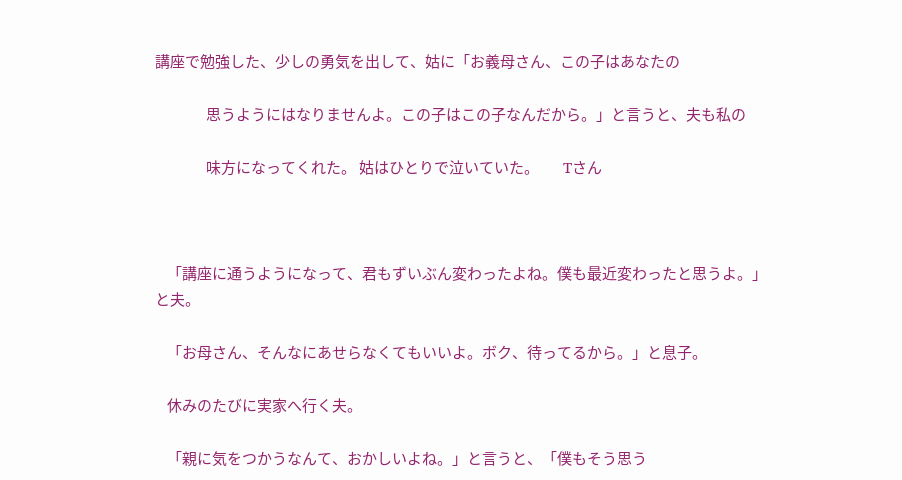講座で勉強した、少しの勇気を出して、姑に「お義母さん、この子はあなたの

                 思うようにはなりませんよ。この子はこの子なんだから。」と言うと、夫も私の

                 味方になってくれた。 姑はひとりで泣いていた。        Tさん



    「講座に通うようになって、君もずいぶん変わったよね。僕も最近変わったと思うよ。」と夫。

    「お母さん、そんなにあせらなくてもいいよ。ボク、待ってるから。」と息子。

    休みのたびに実家へ行く夫。

    「親に気をつかうなんて、おかしいよね。」と言うと、「僕もそう思う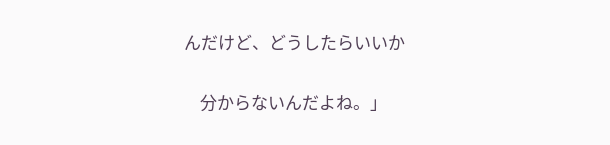んだけど、どうしたらいいか

    分からないんだよね。」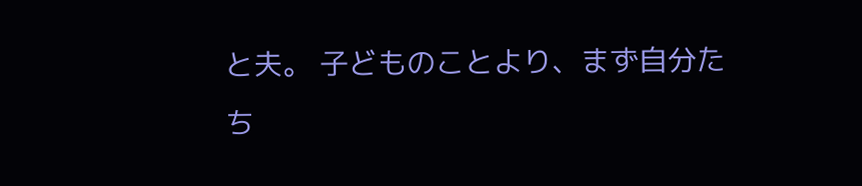と夫。 子どものことより、まず自分たち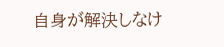自身が解決しなけ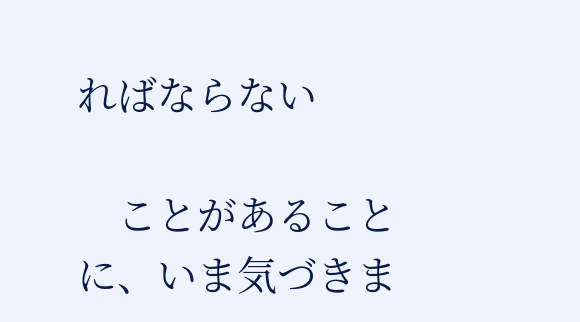ればならない

    ことがあることに、いま気づきま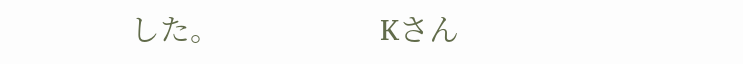した。                    Kさん